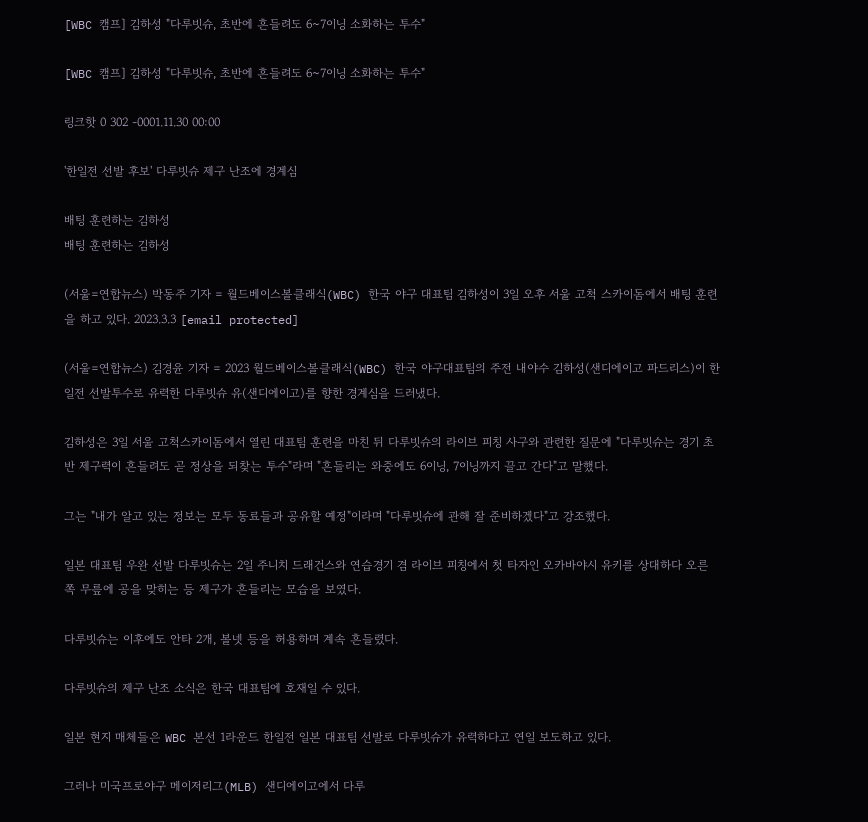[WBC 캠프] 김하성 "다루빗슈, 초반에 흔들려도 6~7이닝 소화하는 투수"

[WBC 캠프] 김하성 "다루빗슈, 초반에 흔들려도 6~7이닝 소화하는 투수"

링크핫 0 302 -0001.11.30 00:00

'한일전 선발 후보' 다루빗슈 제구 난조에 경계심

배팅 훈련하는 김하성
배팅 훈련하는 김하성

(서울=연합뉴스) 박동주 기자 = 월드베이스볼클래식(WBC) 한국 야구 대표팀 김하성이 3일 오후 서울 고척 스카이돔에서 배팅 훈련을 하고 있다. 2023.3.3 [email protected]

(서울=연합뉴스) 김경윤 기자 = 2023 월드베이스볼클래식(WBC) 한국 야구대표팀의 주전 내야수 김하성(샌디에이고 파드리스)이 한일전 선발투수로 유력한 다루빗슈 유(샌디에이고)를 향한 경계심을 드러냈다.

김하성은 3일 서울 고척스카이돔에서 열린 대표팀 훈련을 마친 뒤 다루빗슈의 라이브 피칭 사구와 관련한 질문에 "다루빗슈는 경기 초반 제구력이 흔들려도 곧 정상을 되찾는 투수"라며 "흔들리는 와중에도 6이닝, 7이닝까지 끌고 간다"고 말했다.

그는 "내가 알고 있는 정보는 모두 동료들과 공유할 예정"이라며 "다루빗슈에 관해 잘 준비하겠다"고 강조했다.

일본 대표팀 우완 선발 다루빗슈는 2일 주니치 드래건스와 연습경기 겸 라이브 피칭에서 첫 타자인 오카바야시 유키를 상대하다 오른쪽 무릎에 공을 맞히는 등 제구가 흔들리는 모습을 보였다.

다루빗슈는 이후에도 안타 2개, 볼넷 등을 허용하며 계속 흔들렸다.

다루빗슈의 제구 난조 소식은 한국 대표팀에 호재일 수 있다.

일본 현지 매체들은 WBC 본선 1라운드 한일전 일본 대표팀 선발로 다루빗슈가 유력하다고 연일 보도하고 있다.

그러나 미국프로야구 메이저리그(MLB) 샌디에이고에서 다루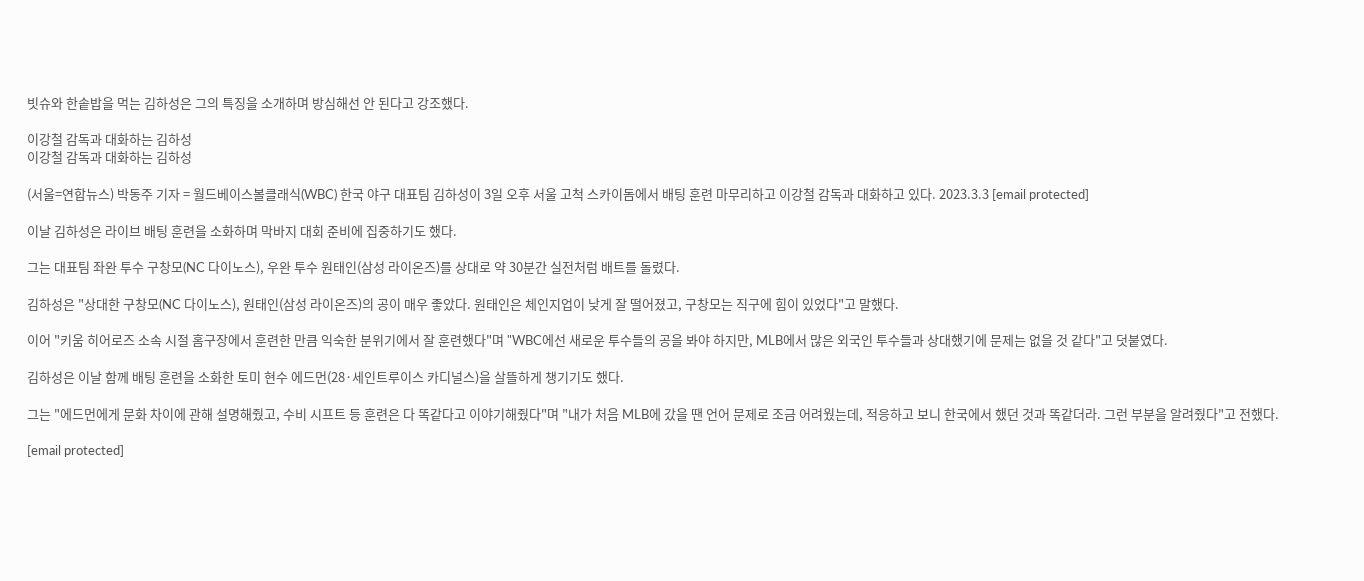빗슈와 한솥밥을 먹는 김하성은 그의 특징을 소개하며 방심해선 안 된다고 강조했다.

이강철 감독과 대화하는 김하성
이강철 감독과 대화하는 김하성

(서울=연합뉴스) 박동주 기자 = 월드베이스볼클래식(WBC) 한국 야구 대표팀 김하성이 3일 오후 서울 고척 스카이돔에서 배팅 훈련 마무리하고 이강철 감독과 대화하고 있다. 2023.3.3 [email protected]

이날 김하성은 라이브 배팅 훈련을 소화하며 막바지 대회 준비에 집중하기도 했다.

그는 대표팀 좌완 투수 구창모(NC 다이노스), 우완 투수 원태인(삼성 라이온즈)를 상대로 약 30분간 실전처럼 배트를 돌렸다.

김하성은 "상대한 구창모(NC 다이노스), 원태인(삼성 라이온즈)의 공이 매우 좋았다. 원태인은 체인지업이 낮게 잘 떨어졌고, 구창모는 직구에 힘이 있었다"고 말했다.

이어 "키움 히어로즈 소속 시절 홈구장에서 훈련한 만큼 익숙한 분위기에서 잘 훈련했다"며 "WBC에선 새로운 투수들의 공을 봐야 하지만, MLB에서 많은 외국인 투수들과 상대했기에 문제는 없을 것 같다"고 덧붙였다.

김하성은 이날 함께 배팅 훈련을 소화한 토미 현수 에드먼(28·세인트루이스 카디널스)을 살뜰하게 챙기기도 했다.

그는 "에드먼에게 문화 차이에 관해 설명해줬고, 수비 시프트 등 훈련은 다 똑같다고 이야기해줬다"며 "내가 처음 MLB에 갔을 땐 언어 문제로 조금 어려웠는데, 적응하고 보니 한국에서 했던 것과 똑같더라. 그런 부분을 알려줬다"고 전했다.

[email protected]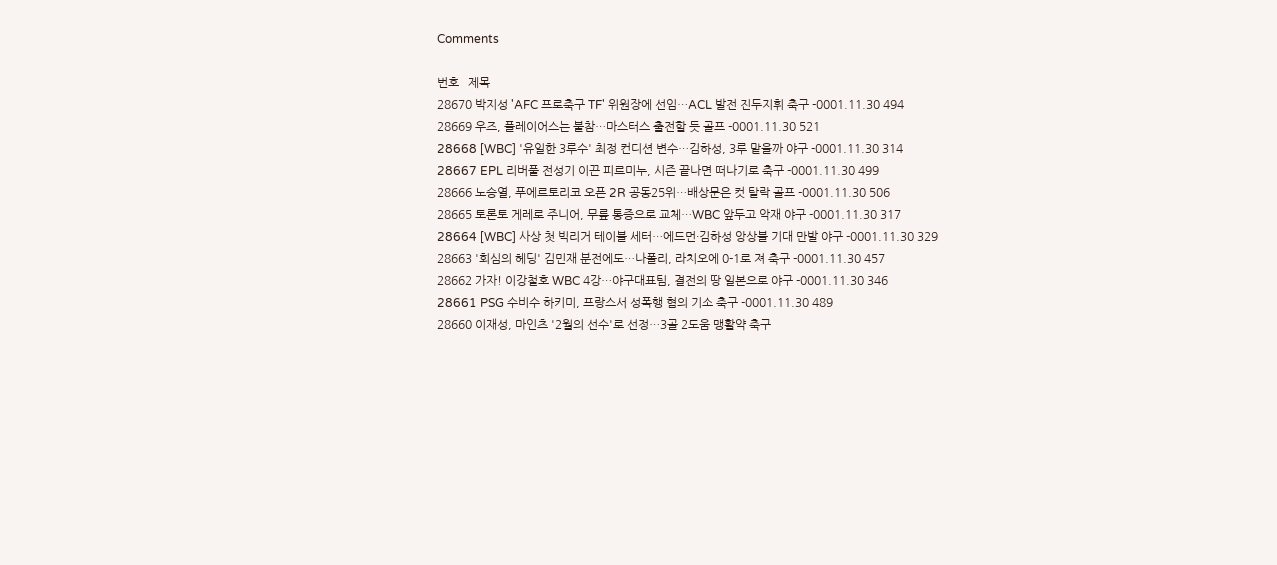Comments

번호   제목
28670 박지성 'AFC 프로축구 TF' 위원장에 선임…ACL 발전 진두지휘 축구 -0001.11.30 494
28669 우즈, 플레이어스는 불참…마스터스 출전할 듯 골프 -0001.11.30 521
28668 [WBC] '유일한 3루수' 최정 컨디션 변수…김하성, 3루 맡을까 야구 -0001.11.30 314
28667 EPL 리버풀 전성기 이끈 피르미누, 시즌 끝나면 떠나기로 축구 -0001.11.30 499
28666 노승열, 푸에르토리코 오픈 2R 공동25위…배상문은 컷 탈락 골프 -0001.11.30 506
28665 토론토 게레로 주니어, 무릎 통증으로 교체…WBC 앞두고 악재 야구 -0001.11.30 317
28664 [WBC] 사상 첫 빅리거 테이블 세터…에드먼·김하성 앙상블 기대 만발 야구 -0001.11.30 329
28663 '회심의 헤딩' 김민재 분전에도…나폴리, 라치오에 0-1로 져 축구 -0001.11.30 457
28662 가자! 이강철호 WBC 4강…야구대표팀, 결전의 땅 일본으로 야구 -0001.11.30 346
28661 PSG 수비수 하키미, 프랑스서 성폭행 혐의 기소 축구 -0001.11.30 489
28660 이재성, 마인츠 '2월의 선수'로 선정…3골 2도움 맹활약 축구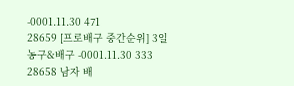-0001.11.30 471
28659 [프로배구 중간순위] 3일 농구&배구 -0001.11.30 333
28658 남자 배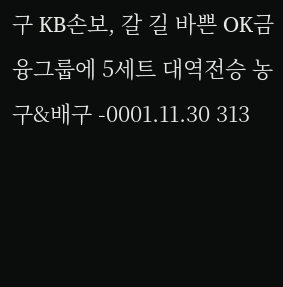구 KB손보, 갈 길 바쁜 OK금융그룹에 5세트 대역전승 농구&배구 -0001.11.30 313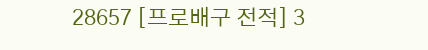28657 [프로배구 전적] 3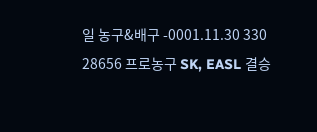일 농구&배구 -0001.11.30 330
28656 프로농구 SK, EASL 결승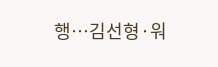행…김선형·워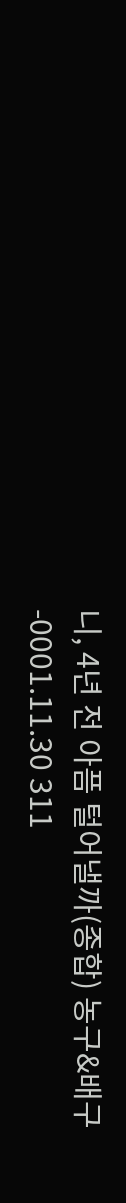니, 4년 전 아픔 털어낼까(종합) 농구&배구 -0001.11.30 311